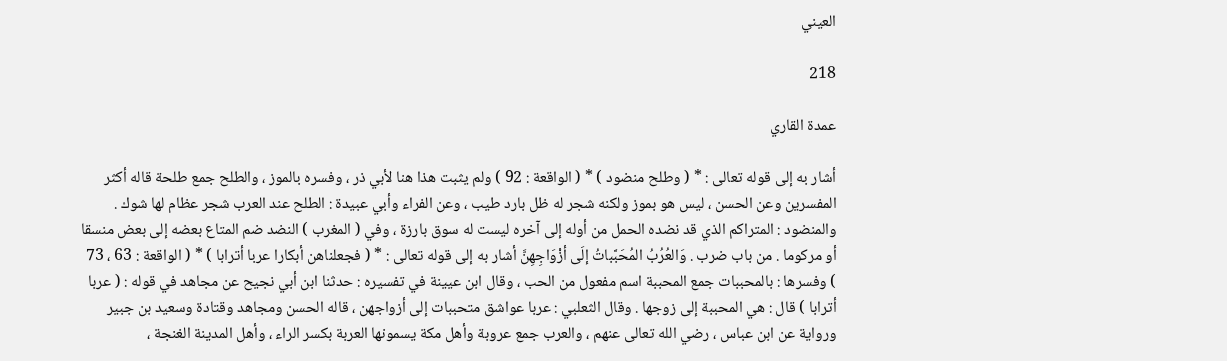العيني

218

عمدة القاري

أشار به إلى قوله تعالى : * ( وطلح منضود ) * ( الواقعة : 92 ) ولم يثبت هذا هنا لأبي ذر ، وفسره بالموز ، والطلح جمع طلحة قاله أكثر المفسرين وعن الحسن ، ليس هو بموز ولكنه شجر له ظل بارد طيب ، وعن الفراء وأبي عبيدة : الطلح عند العرب شجر عظام لها شوك . والمنضود : المتراكم الذي قد نضده الحمل من أوله إلى آخره ليست له سوق بارزة ، وفي ( المغرب ) النضد ضم المتاع بعضه إلى بعض منسقا أو مركوما . من باب ضرب . وَالعُرُبُ المُحَبَّباتُ إلَى أزْوَاجِهِنَّ أشار به إلى قوله تعالى : * ( فجعلناهن أبكارا عربا أترابا ) * ( الواقعة : 63 ، 73 ) وفسرها : بالمحببات جمع المحببة اسم مفعول من الحب ، وقال ابن عيينة في تفسيره : حدثنا ابن أبي نجيح عن مجاهد في قوله : ( عربا أترابا ) قال : هي المحببة إلى زوجها . وقال الثعلبي : عربا عواشق متحببات إلى أزواجهن ، قاله الحسن ومجاهد وقتادة وسعيد بن جبير ورواية عن ابن عباس ، رضي الله تعالى عنهم ، والعرب جمع عروبة وأهل مكة يسمونها العربة بكسر الراء ، وأهل المدينة الغنجة ،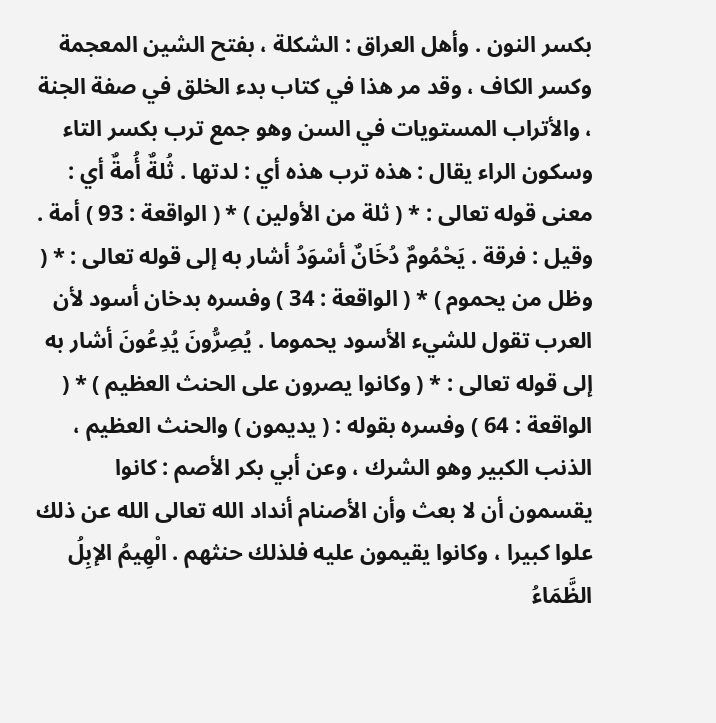بكسر النون . وأهل العراق : الشكلة ، بفتح الشين المعجمة وكسر الكاف ، وقد مر هذا في كتاب بدء الخلق في صفة الجنة ، والأتراب المستويات في السن وهو جمع ترب بكسر التاء وسكون الراء يقال : هذه ترب هذه أي : لدتها . ثُلةٌ أُمةٌ أي : معنى قوله تعالى : * ( ثلة من الأولين ) * ( الواقعة : 93 ) أمة . وقيل : فرقة . يَحْمُومٌ دُخَانٌ أسْوَدُ أشار به إلى قوله تعالى : * ( وظل من يحموم ) * ( الواقعة : 34 ) وفسره بدخان أسود لأن العرب تقول للشيء الأسود يحموما . يُصِرُّونَ يُدِعُونَ أشار به إلى قوله تعالى : * ( وكانوا يصرون على الحنث العظيم ) * ( الواقعة : 64 ) وفسره بقوله : ( يديمون ) والحنث العظيم ، الذنب الكبير وهو الشرك ، وعن أبي بكر الأصم : كانوا يقسمون أن لا بعث وأن الأصنام أنداد الله تعالى الله عن ذلك علوا كبيرا ، وكانوا يقيمون عليه فلذلك حنثهم . الْهِيمُ الإبِلُ الظَّمَاءُ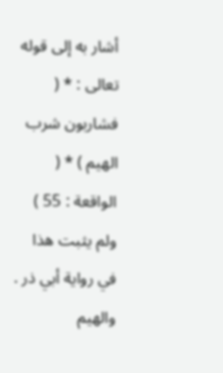أشار به إلى قوله تعالى : * ( فشاربون شرب الهيم ) * ( الواقعة : 55 ) ولم يثبت هذا في رواية أبي ذر . والهيم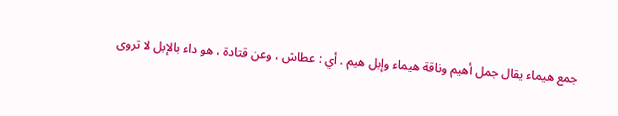جمع هيماء يقال جمل أهيم وناقة هيماء وإبل هيم . أي : عطاش ، وعن قتادة ، هو داء بالإبل لا تروى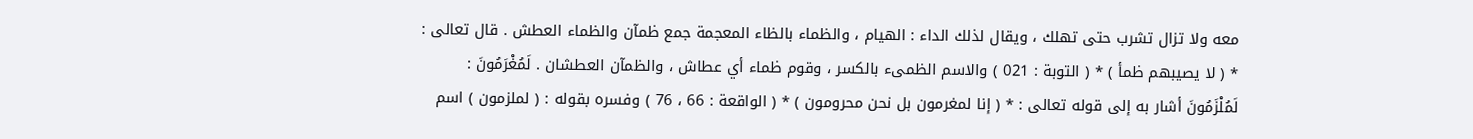معه ولا تزال تشرب حتى تهلك ، ويقال لذلك الداء : الهيام ، والظماء بالظاء المعجمة جمع ظمآن والظماء العطش . قال تعالى : * ( لا يصيبهم ظمأ ) * ( التوبة : 021 ) والاسم الظمىء بالكسر ، وقوم ظماء أي عطاش ، والظمآن العطشان . لَمُغْرَمُونَ : لَمُلْزَمُونَ أشار به إلى قوله تعالى : * ( إنا لمغرمون بل نحن محرومون ) * ( الواقعة : 66 ، 76 ) وفسره بقوله : ( لملزمون ) اسم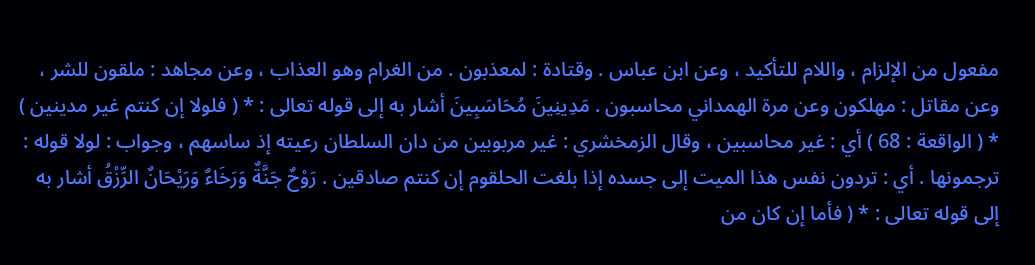مفعول من الإلزام ، واللام للتأكيد ، وعن ابن عباس . وقتادة : لمعذبون . من الغرام وهو العذاب ، وعن مجاهد : ملقون للشر ، وعن مقاتل : مهلكون وعن مرة الهمداني محاسبون . مَدِينِينَ مُحَاسَبِينَ أشار به إلى قوله تعالى : * ( فلولا إن كنتم غير مدينين ) * ( الواقعة : 68 ) أي : غير محاسبين ، وقال الزمخشري : غير مربوبين من دان السلطان رعيته إذ ساسهم ، وجواب : لولا قوله : ترجمونها . أي : تردون نفس هذا الميت إلى جسده إذا بلغت الحلقوم إن كنتم صادقين . رَوْحٌ جَنَّةٌ وَرَخَاءٌ وَرَيْحَانٌ الرِّزْقُ أشار به إلى قوله تعالى : * ( فأما إن كان من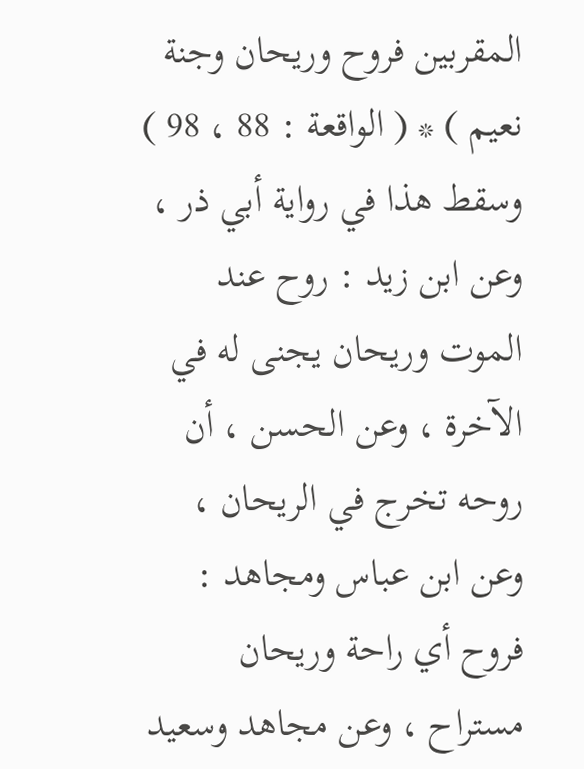المقربين فروح وريحان وجنة نعيم ) * ( الواقعة : 88 ، 98 ) وسقط هذا في رواية أبي ذر ، وعن ابن زيد : روح عند الموت وريحان يجنى له في الآخرة ، وعن الحسن ، أن روحه تخرج في الريحان ، وعن ابن عباس ومجاهد : فروح أي راحة وريحان مستراح ، وعن مجاهد وسعيد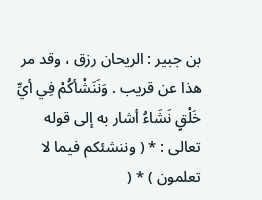بن جبير : الريحان رزق ، وقد مر هذا عن قريب . وَنَنَشْأكُمْ فِي أيِّ خَلْقٍ نَشَاءُ أشار به إلى قوله تعالى : * ( وننشئكم فيما لا تعلمون ) * (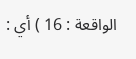الواقعة : 16 ) أي :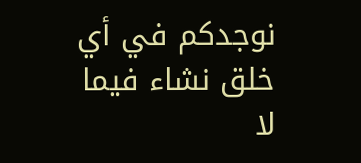نوجدكم في أي خلق نشاء فيما لا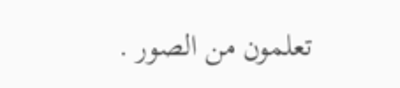تعلمون من الصور .